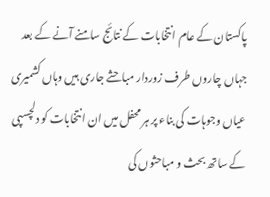پاکستان کے عام انتخابات کے نتائج سامنے آنے کے بعد جہاں چاروں طرف زوردار مباحثے جاری ہیں وہاں کشمیری عیاں وجوہات کی بناء پر ہر محفل میں ان انتخابات کو دلچسپی کے ساتھ بحث و مباحثوں کی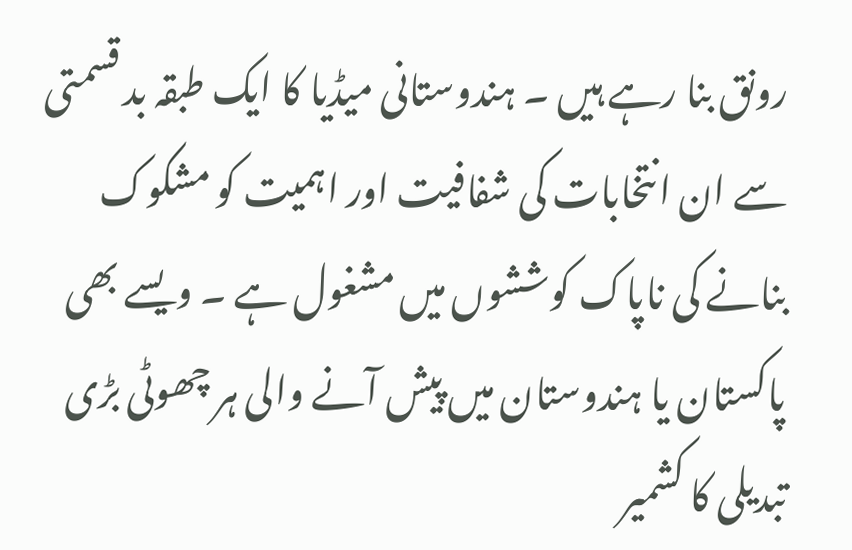رونق بنا رہے ہیں ۔ ہندوستانی میڈیا کا ایک طبقہ بد قسمتی سے ان انتخابات کی شفافیت اور اہمیت کو مشکوک بنانے کی ناپاک کوششوں میں مشغول ہے ۔ ویسے بھی پاکستان یا ہندوستان میں پیش آنے والی ہر چھوٹی بڑی تبدیلی کا کشمیر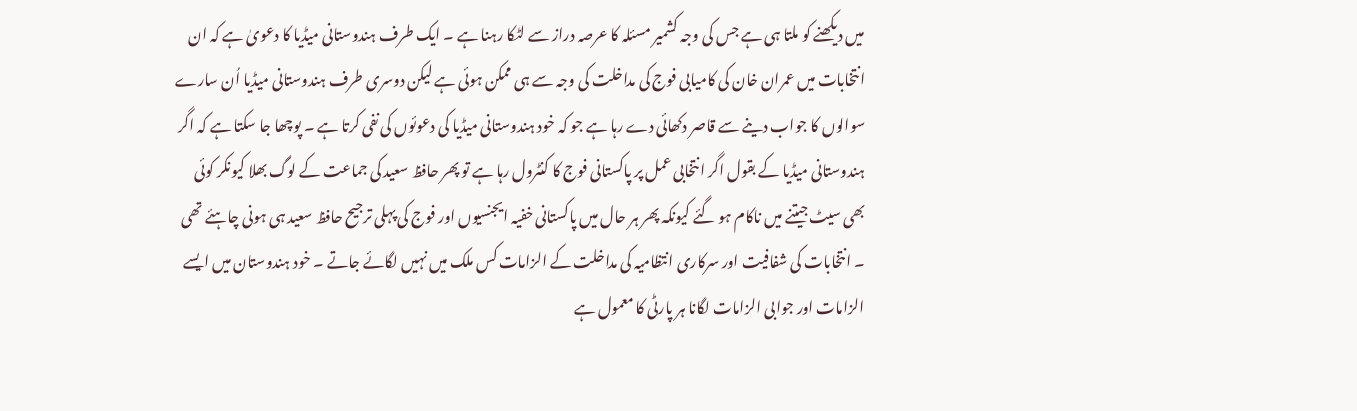میں دیکھنے کو ملتا ہی ہے جس کی وجہ کشمیر مسئلہ کا عرصہ دراز سے لٹکا رہنا ہے ۔ ایک طرف ہندوستانی میڈیا کا دعویٰ ہے کہ ان انتخابات میں عمران خان کی کامیابی فوج کی مداخلت کی وجہ سے ہی ممکن ہوئی ہے لیکن دوسری طرف ہندوستانی میڈیا اُن سارے سوالوں کا جواب دینے سے قاصر دکھائی دے رہا ہے جو کہ خود ہندوستانی میڈیا کی دعوئوں کی نفی کرتا ہے ۔ پوچھا جا سکتا ہے کہ اگر ہندوستانی میڈیا کے بقول اگر انتخابی عمل پر پاکستانی فوج کا کنٹرول رہا ہے تو پھر حافظ سعید کی جماعت کے لوگ بھلا کیونکر کوئی بھی سیٹ جیتنے میں ناکام ہو گئے کیونکہ پھر ہر حال میں پاکستانی خفیہ ایجنسیوں اور فوج کی پہلی ترجیح حافظ سعید ہی ہونی چاہئے تھی ۔ انتخابات کی شفافیت اور سرکاری انتظامیہ کی مداخلت کے الزامات کس ملک میں نہیں لگائے جاتے ۔ خود ہندوستان میں ایسے الزامات اور جوابی الزامات لگانا ہر پارٹی کا معمول ہے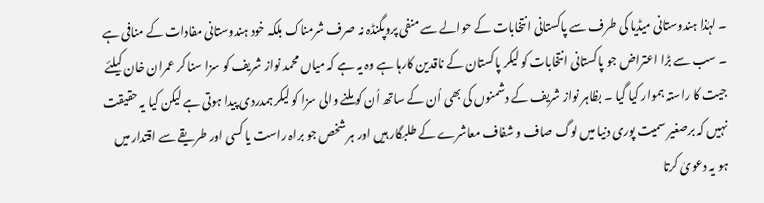۔ لہٰذا ہندوستانی میڈیا کی طرف سے پاکستانی انتخابات کے حوالے سے منفی پروپگنڈہ نہ صرف شرمناک بلکہ خود ہندوستانی مفادات کے منافی ہے ۔ سب سے بڑا اعتراض جو پاکستانی انتخابات کو لیکر پاکستان کے ناقدین کارہا ہے وہ یہ ہے کہ میاں محمد نواز شریف کو سزا سنا کر عمران خان کیلئے جیت کا راستہ ہموار کیا گیا ۔ بظاہر نواز شریف کے دشمنوں کی بھی اُن کے ساتھ اُن کو ملنے والی سزا کو لیکر ہمدردی پیدا ہوتی ہے لیکن کیا یہ حقیقت نہیں کہ برصغیر سمیت پوری دنیا میں لوگ صاف و شفاف معاشرے کے طلبگار ہیں اور ہر شخص جو براہ راست یا کسی اور طریقے سے اقتدار میں ہو یہ دعویٰ کرتا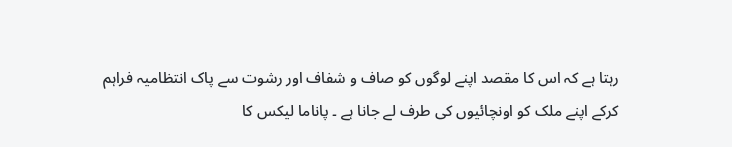رہتا ہے کہ اس کا مقصد اپنے لوگوں کو صاف و شفاف اور رشوت سے پاک انتظامیہ فراہم کرکے اپنے ملک کو اونچائیوں کی طرف لے جانا ہے ۔ پاناما لیکس کا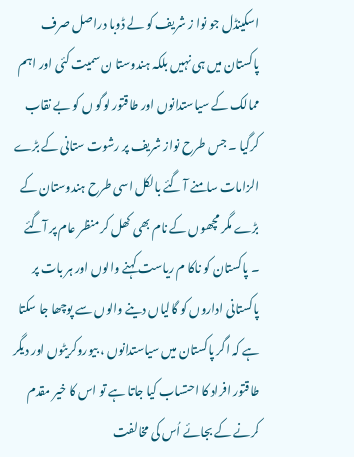اسکینڈل جو نوا ز شریف کو لے ڈوبا دراصل صرف پاکستان میں ہی نہیں بلکہ ہندوستا ن سمیت کئی اور اہم ممالک کے سیاستدانوں اور طاقتور لوگو ں کو بے نقاب کرگیا ۔ جس طرح نواز شریف پر رشوت ستانی کے بڑے الزامات سامنے آ گئے بالکل اسی طرح ہندوستان کے بڑے مگر مچھوں کے نام بھی کھل کر منظر عام پر آگئے ۔ پاکستان کو ناکا م ریاست کہنے والوں اور ہر بات پر پاکستانی اداروں کو گالیاں دینے والوں سے پوچھا جا سکتا ہے کہ اگر پاکستان میں سیاستدانوں ، بیوروکریٹوں اور دیگر طاقتور افراد کا احتساب کیا جاتا ہے تو اس کا خیر مقدم کرنے کے بجائے اُس کی مخالفت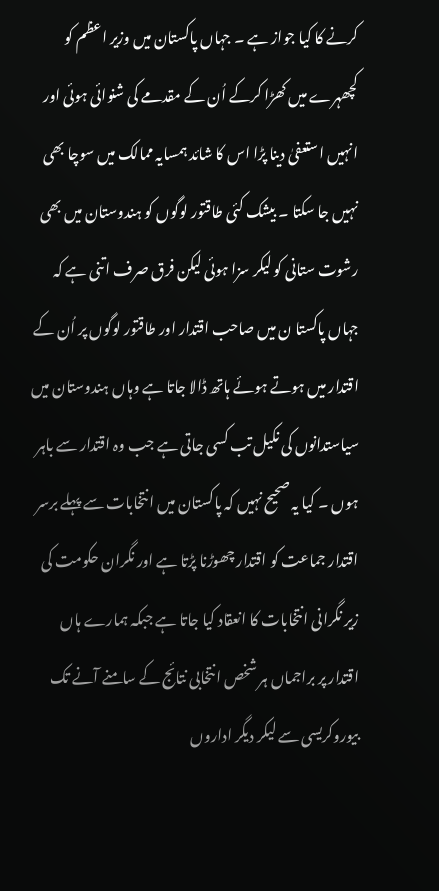کرنے کا کیا جواز ہے ۔ جہاں پاکستان میں وزیر اعظم کو کچھہرے میں کھڑا کرکے اُن کے مقدمے کی شنوائی ہوئی اور انہیں استعفیٰ دینا پڑا اس کا شائد ہمسایہ ممالک میں سوچا بھی نہیں جا سکتا ۔ بیشک کئی طاقتور لوگوں کو ہندوستان میں بھی رشوت ستانی کو لیکر سزا ہوئی لیکن فرق صرف اتنی ہے کہ جہاں پاکستا ن میں صاحب اقتدار اور طاقتور لوگوں پر اُن کے اقتدار میں ہوتے ہوئے ہاتھ ڈالا جاتا ہے وہاں ہندوستان میں سیاستدانوں کی نکیل تب کسی جاتی ہے جب وہ اقتدار سے باہر ہوں ۔ کیا یہ صحیح نہیں کہ پاکستان میں انتخابات سے پہلے برسر اقتدار جماعت کو اقتدار چھوڑنا پڑتا ہے اور نگران حکومت کی زیر نگرانی انتخابات کا انعقاد کیا جاتا ہے جبکہ ہمارے ہاں اقتدار پر براجماں ہر شخص انتخابی نتائج کے سامنے آنے تک بیوروکریسی سے لیکر دیگر اداروں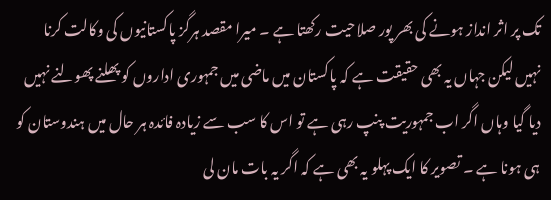تک پر اثر انداز ہونے کی بھر پور صلاحیت رکھتا ہے ۔ میرا مقصد ہرگز پاکستانیوں کی وکالت کرنا نہیں لیکن جہاں یہ بھی حقیقت ہے کہ پاکستان میں ماضی میں جمہوری اداروں کو پھلنے پھولنے نہیں دیا گیا وہاں اگر اب جمہوریت پنپ رہی ہے تو اس کا سب سے زیادہ فائدہ ہر حال میں ہندوستان کو ہی ہونا ہے ۔ تصویر کا ایک پہلو یہ بھی ہے کہ اگر یہ بات مان لی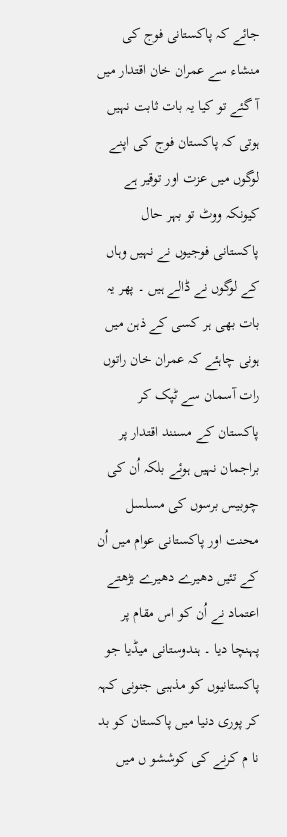جائے کہ پاکستانی فوج کی منشاء سے عمران خان اقتدار میں آ گئے تو کیا یہ بات ثابت نہیں ہوتی کہ پاکستان فوج کی اپنے لوگوں میں عزت اور توقیر ہے کیونکہ ووٹ تو بہر حال پاکستانی فوجیوں نے نہیں وہاں کے لوگوں نے ڈالے ہیں ۔ پھر یہ بات بھی ہر کسی کے ذہن میں ہونی چاہئے کہ عمران خان راتوں رات آسمان سے ٹپک کر پاکستان کے مسنند اقتدار پر براجمان نہیں ہوئے بلکہ اُن کی چوبیس برسوں کی مسلسل محنت اور پاکستانی عوام میں اُن کے تئیں دھیرے دھیرے بڑھتے اعتماد نے اُن کو اس مقام پر پہنچا دیا ۔ ہندوستانی میڈیا جو پاکستانیوں کو مذہبی جنونی کہہ کر پوری دنیا میں پاکستان کو بد نا م کرنے کی کوششو ں میں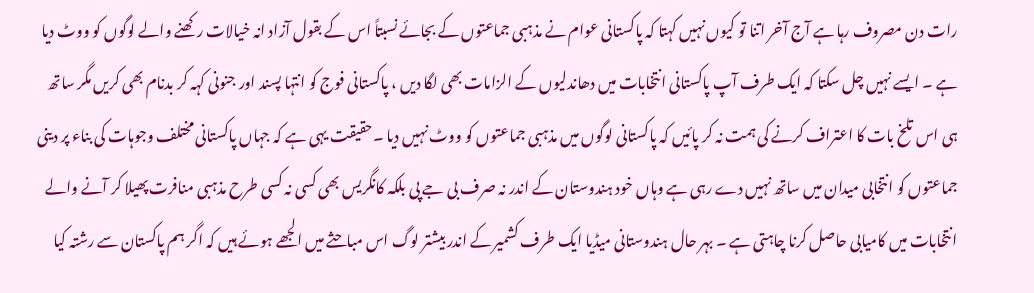رات دن مصروف رہا ہے آج آخر اتنا تو کیوں نہیں کہتا کہ پاکستانی عوام نے مذہبی جماعتوں کے بجائے نسبتاً اس کے بقول آزاد انہ خیالات رکھنے والے لوگوں کو ووٹ دیا ہے ۔ ایسے نہیں چل سکتا کہ ایک طرف آپ پاکستانی انتخابات میں دھاندلیوں کے الزامات بھی لگا دیں ، پاکستانی فوج کو انتہا پسند اور جنونی کہہ کر بدنام بھی کریں مگر ساتھ ہی اس تلخ بات کا اعتراف کرنے کی ہمت نہ کر پائیں کہ پاکستانی لوگوں میں مذہبی جماعتوں کو ووٹ نہیں دیا ۔حقیقت یہی ہے کہ جہاں پاکستانی مختلف وجوہات کی بناء پر دینی جماعتوں کو انتخابی میدان میں ساتھ نہیں دے رہی ہے وہاں خود ہندوستان کے اندر نہ صرف بی جے پی بلکہ کانگریس بھی کسی نہ کسی طرح مذہبی منافرت پھیلا کر آنے والے انتخابات میں کامیابی حاصل کرنا چاہتی ہے ۔ بہر حال ہندوستانی میڈیا ایک طرف کشمیر کے اندر بیشتر لوگ اس مباحثے میں الجھے ہوئے ہیں کہ اگر ہم پاکستان سے رشتہ کیا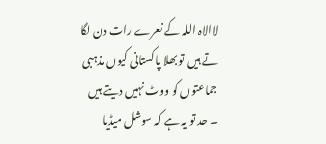لاالاہ اللہ کے نعرے رات دن لگا تے ہیں تو بھلا پاکستانی کیوں مذہبی جماعتوں کو ووٹ نہیں دیتے ہیں ۔ حد تو یہ ہے کہ سوشل میڈیا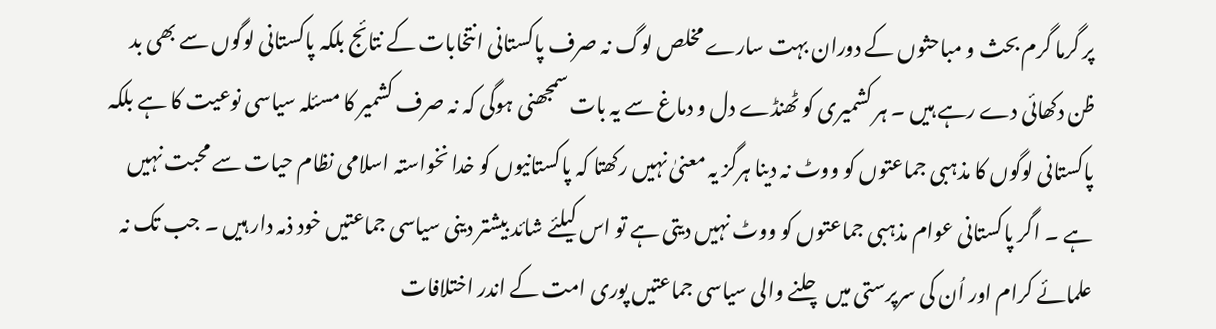پر گرما گرم بحث و مباحثوں کے دوران بہت سارے مخلص لوگ نہ صرف پاکستانی انتخابات کے نتائج بلکہ پاکستانی لوگوں سے بھی بد ظن دکھائی دے رہے ہیں ۔ ہر کشمیری کو ٹھنڈے دل و دماغ سے یہ بات سمجھنی ہوگی کہ نہ صرف کشمیر کا مسئلہ سیاسی نوعیت کا ہے بلکہ پاکستانی لوگوں کا مذہبی جماعتوں کو ووٹ نہ دینا ہرگز یہ معنیٰ نہیں رکھتا کہ پاکستانیوں کو خدا نخواستہ اسلامی نظام حیات سے محبت نہیں ہے ۔ اگر پاکستانی عوام مذہبی جماعتوں کو ووٹ نہیں دیتی ہے تو اس کیلئے شائد بیشتر دینی سیاسی جماعتیں خود ذمہ دار ہیں ۔ جب تک نہ علمائے کرام اور اُن کی سرپرستی میں چلنے والی سیاسی جماعتیں پوری امت کے اندر اختلافات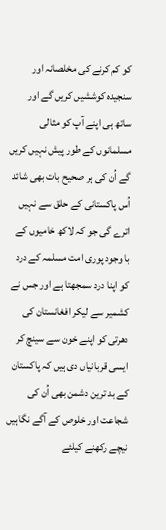کو کم کرنے کی مخلصانہ اور سنجیدہ کوششیں کریں گے اور ساتھ ہی اپنے آپ کو مثالی مسلمانوں کے طور پیش نہیں کریں گے اُن کی ہر صحیح بات بھی شائد اُس پاکستانی کے حلق سے نہیں اترے گی جو کہ لاکھ خامیوں کے با وجود پوری امت مسلمہ کے درد کو اپنا درد سمجھتا ہے اور جس نے کشمیر سے لیکر افغانستان کی دھرتی کو اپنے خون سے سینچ کر ایسی قربانیاں دی ہیں کہ پاکستان کے بد ترین دشمن بھی اُن کی شجاعت اور خلوص کے آگے نگاہیں نیچے رکھنے کیلئے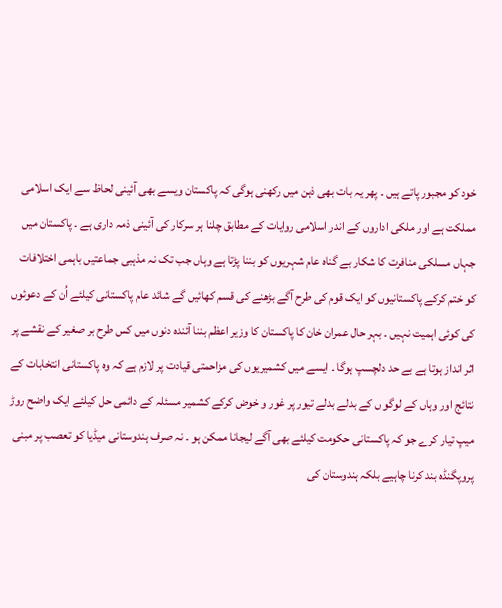خود کو مجبور پاتے ہیں ۔ پھر یہ بات بھی ذہن میں رکھنی ہوگی کہ پاکستان ویسے بھی آئینی لحاظ سے ایک اسلامی مملکت ہے اور ملکی اداروں کے اندر اسلامی روایات کے مطابق چلنا ہر سرکار کی آئینی ذمہ داری ہے ۔ پاکستان میں جہاں مسلکی منافرت کا شکار بے گناہ عام شہریوں کو بننا پڑتا ہے وہاں جب تک نہ مذہبی جماعتیں باہمی اختلافات کو ختم کرکے پاکستانیوں کو ایک قوم کی طرح آگے بڑھنے کی قسم کھائیں گے شائد عام پاکستانی کیلئے اُن کے دعوئوں کی کوئی اہمیت نہیں ۔ بہر حال عمران خان کا پاکستان کا وزیر اعظم بننا آئندہ دنوں میں کس طرح بر صغیر کے نقشے پر اثر انداز ہوتا ہے بے حد دلچسپ ہوگا ۔ ایسے میں کشمیریوں کی مزاحمتی قیادت پر لازم ہے کہ وہ پاکستانی انتخابات کے نتائج اور وہاں کے لوگو ں کے بدلے بدلے تیور پر غور و خوض کرکے کشمیر مسئلہ کے دائمی حل کیلئے ایک واضح روڑ میپ تیار کرے جو کہ پاکستانی حکومت کیلئے بھی آگے لیجانا ممکن ہو ۔ نہ صرف ہندوستانی میڈیا کو تعصب پر مبنی پروپگنڈہ بند کرنا چاہیے بلکہ ہندوستان کی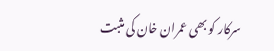سرکار کو بھی عمران خان کی مثبت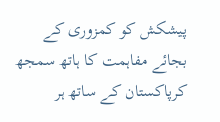پیشکش کو کمزوری کے بجائے مفاہمت کا ہاتھ سمجھ کرپاکستان کے ساتھ ہر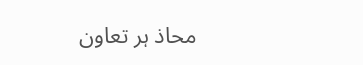محاذ ہر تعاون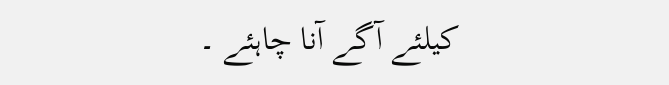کیلئے آگے آنا چاہئے ۔